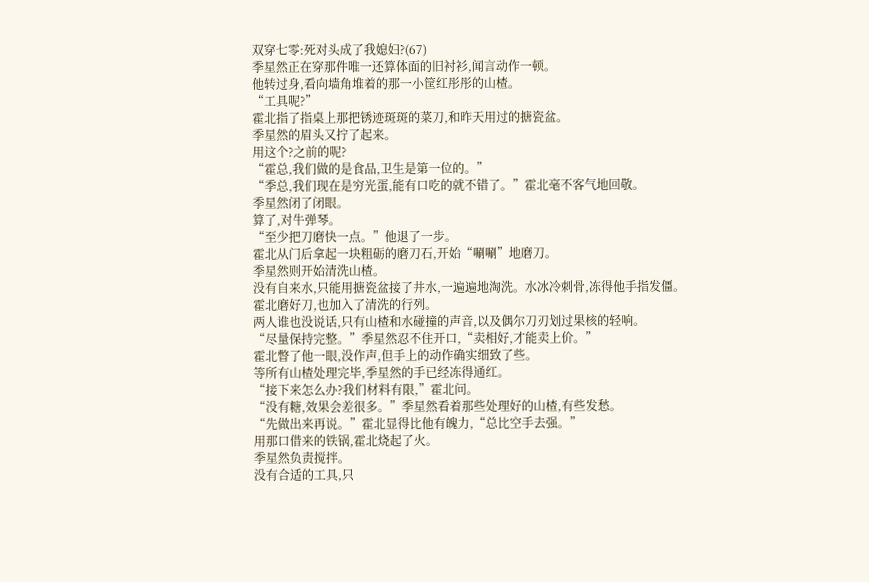双穿七零:死对头成了我媳妇?(67)
季星然正在穿那件唯一还算体面的旧衬衫,闻言动作一顿。
他转过身,看向墙角堆着的那一小筐红彤彤的山楂。
“工具呢?”
霍北指了指桌上那把锈迹斑斑的菜刀,和昨天用过的搪瓷盆。
季星然的眉头又拧了起来。
用这个?之前的呢?
“霍总,我们做的是食品,卫生是第一位的。”
“季总,我们现在是穷光蛋,能有口吃的就不错了。”霍北毫不客气地回敬。
季星然闭了闭眼。
算了,对牛弹琴。
“至少把刀磨快一点。”他退了一步。
霍北从门后拿起一块粗砺的磨刀石,开始“唰唰”地磨刀。
季星然则开始清洗山楂。
没有自来水,只能用搪瓷盆接了井水,一遍遍地淘洗。水冰冷刺骨,冻得他手指发僵。
霍北磨好刀,也加入了清洗的行列。
两人谁也没说话,只有山楂和水碰撞的声音,以及偶尔刀刃划过果核的轻响。
“尽量保持完整。”季星然忍不住开口,“卖相好,才能卖上价。”
霍北瞥了他一眼,没作声,但手上的动作确实细致了些。
等所有山楂处理完毕,季星然的手已经冻得通红。
“接下来怎么办?我们材料有限,”霍北问。
“没有糖,效果会差很多。”季星然看着那些处理好的山楂,有些发愁。
“先做出来再说。”霍北显得比他有魄力,“总比空手去强。”
用那口借来的铁锅,霍北烧起了火。
季星然负责搅拌。
没有合适的工具,只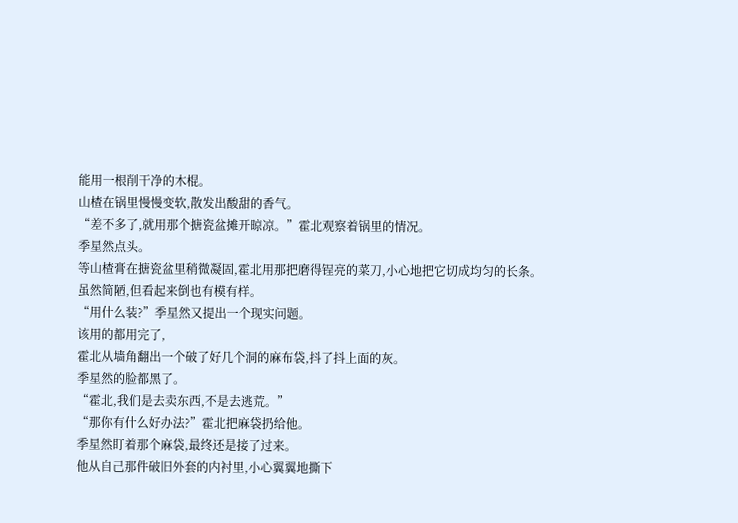能用一根削干净的木棍。
山楂在锅里慢慢变软,散发出酸甜的香气。
“差不多了,就用那个搪瓷盆摊开晾凉。”霍北观察着锅里的情况。
季星然点头。
等山楂膏在搪瓷盆里稍微凝固,霍北用那把磨得锃亮的菜刀,小心地把它切成均匀的长条。
虽然简陋,但看起来倒也有模有样。
“用什么装?”季星然又提出一个现实问题。
该用的都用完了,
霍北从墙角翻出一个破了好几个洞的麻布袋,抖了抖上面的灰。
季星然的脸都黑了。
“霍北,我们是去卖东西,不是去逃荒。”
“那你有什么好办法?”霍北把麻袋扔给他。
季星然盯着那个麻袋,最终还是接了过来。
他从自己那件破旧外套的内衬里,小心翼翼地撕下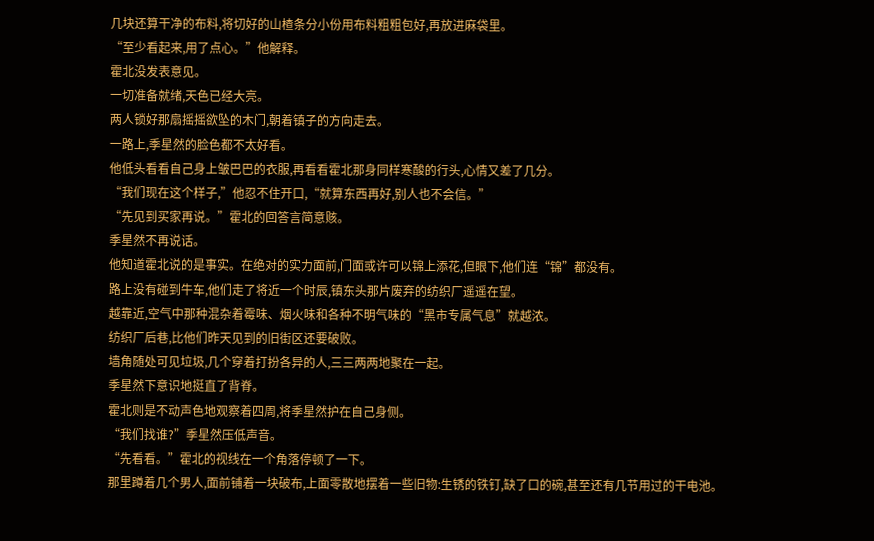几块还算干净的布料,将切好的山楂条分小份用布料粗粗包好,再放进麻袋里。
“至少看起来,用了点心。”他解释。
霍北没发表意见。
一切准备就绪,天色已经大亮。
两人锁好那扇摇摇欲坠的木门,朝着镇子的方向走去。
一路上,季星然的脸色都不太好看。
他低头看看自己身上皱巴巴的衣服,再看看霍北那身同样寒酸的行头,心情又差了几分。
“我们现在这个样子,”他忍不住开口,“就算东西再好,别人也不会信。”
“先见到买家再说。”霍北的回答言简意赅。
季星然不再说话。
他知道霍北说的是事实。在绝对的实力面前,门面或许可以锦上添花,但眼下,他们连“锦”都没有。
路上没有碰到牛车,他们走了将近一个时辰,镇东头那片废弃的纺织厂遥遥在望。
越靠近,空气中那种混杂着霉味、烟火味和各种不明气味的“黑市专属气息”就越浓。
纺织厂后巷,比他们昨天见到的旧街区还要破败。
墙角随处可见垃圾,几个穿着打扮各异的人,三三两两地聚在一起。
季星然下意识地挺直了背脊。
霍北则是不动声色地观察着四周,将季星然护在自己身侧。
“我们找谁?”季星然压低声音。
“先看看。”霍北的视线在一个角落停顿了一下。
那里蹲着几个男人,面前铺着一块破布,上面零散地摆着一些旧物:生锈的铁钉,缺了口的碗,甚至还有几节用过的干电池。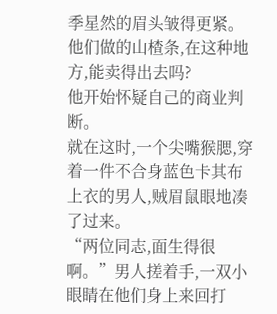季星然的眉头皱得更紧。
他们做的山楂条,在这种地方,能卖得出去吗?
他开始怀疑自己的商业判断。
就在这时,一个尖嘴猴腮,穿着一件不合身蓝色卡其布上衣的男人,贼眉鼠眼地凑了过来。
“两位同志,面生得很啊。”男人搓着手,一双小眼睛在他们身上来回打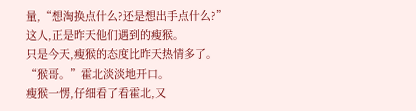量,“想淘换点什么?还是想出手点什么?”
这人,正是昨天他们遇到的瘦猴。
只是今天,瘦猴的态度比昨天热情多了。
“猴哥。”霍北淡淡地开口。
瘦猴一愣,仔细看了看霍北,又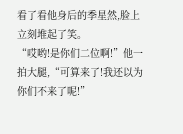看了看他身后的季星然,脸上立刻堆起了笑。
“哎哟!是你们二位啊!”他一拍大腿,“可算来了!我还以为你们不来了呢!”